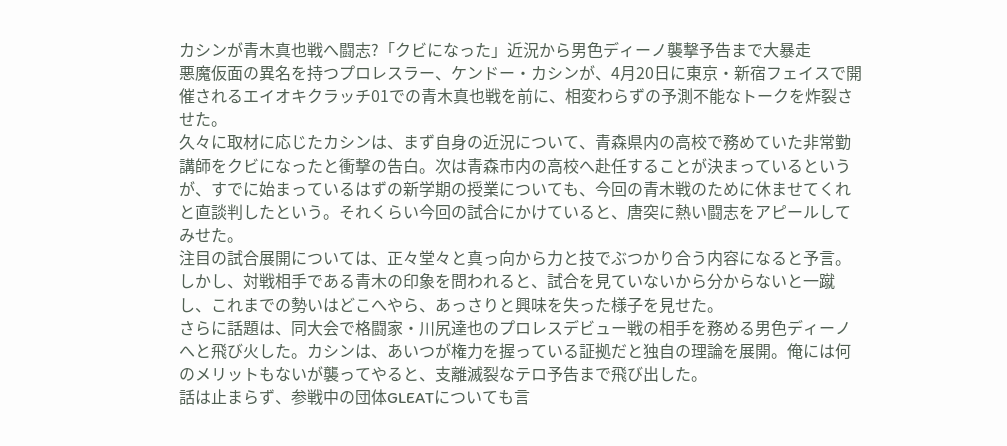カシンが青木真也戦へ闘志?「クビになった」近況から男色ディーノ襲撃予告まで大暴走
悪魔仮面の異名を持つプロレスラー、ケンドー・カシンが、4月20日に東京・新宿フェイスで開催されるエイオキクラッチ01での青木真也戦を前に、相変わらずの予測不能なトークを炸裂させた。
久々に取材に応じたカシンは、まず自身の近況について、青森県内の高校で務めていた非常勤講師をクビになったと衝撃の告白。次は青森市内の高校へ赴任することが決まっているというが、すでに始まっているはずの新学期の授業についても、今回の青木戦のために休ませてくれと直談判したという。それくらい今回の試合にかけていると、唐突に熱い闘志をアピールしてみせた。
注目の試合展開については、正々堂々と真っ向から力と技でぶつかり合う内容になると予言。しかし、対戦相手である青木の印象を問われると、試合を見ていないから分からないと一蹴し、これまでの勢いはどこへやら、あっさりと興味を失った様子を見せた。
さらに話題は、同大会で格闘家・川尻達也のプロレスデビュー戦の相手を務める男色ディーノへと飛び火した。カシンは、あいつが権力を握っている証拠だと独自の理論を展開。俺には何のメリットもないが襲ってやると、支離滅裂なテロ予告まで飛び出した。
話は止まらず、参戦中の団体GLEATについても言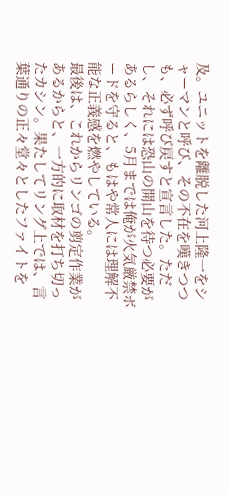及。ユニットを離脱した河上隆一をシャーマンと呼び、その不在を嘆きつつも、必ず呼び戻すと宣言した。ただし、それには恐山の開山を待つ必要があるらしく、5月までは俺が火気厳禁ボードを守ると、もはや常人には理解不能な正義感を燃やしている。
最後は、これからリンゴの剪定作業があるからと、一方的に取材を打ち切ったカシン。果たしてリング上では、言葉通りの正々堂々としたファイトを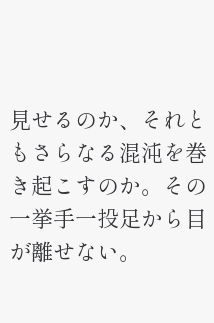見せるのか、それともさらなる混沌を巻き起こすのか。その一挙手一投足から目が離せない。